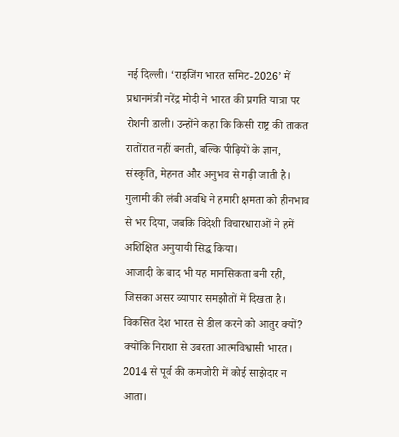नई दिल्ली। ‘राइजिंग भारत समिट-2026’ में प्रधानमंत्री नरेंद्र मोदी ने भारत की प्रगति यात्रा पर रोशनी डाली। उन्होंने कहा कि किसी राष्ट्र की ताकत रातोंरात नहीं बनती, बल्कि पीढ़ियों के ज्ञान, संस्कृति, मेहनत और अनुभव से गढ़ी जाती है। गुलामी की लंबी अवधि ने हमारी क्षमता को हीनभाव से भर दिया, जबकि विदेशी विचारधाराओं ने हमें अशिक्षित अनुयायी सिद्ध किया।
आजादी के बाद भी यह मानसिकता बनी रही, जिसका असर व्यापार समझौतों में दिखता है। विकसित देश भारत से डील करने को आतुर क्यों? क्योंकि निराशा से उबरता आत्मविश्वासी भारत। 2014 से पूर्व की कमजोरी में कोई साझेदार न आता।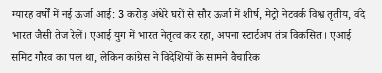ग्यारह वर्षों में नई ऊर्जा आई: 3 करोड़ अंधेरे घरों से सौर ऊर्जा में शीर्ष, मेट्रो नेटवर्क विश्व तृतीय, वंदे भारत जैसी तेज रेलें। एआई युग में भारत नेतृत्व कर रहा, अपना स्टार्टअप तंत्र विकसित। एआई समिट गौरव का पल था, लेकिन कांग्रेस ने विदेशियों के सामने वैचारिक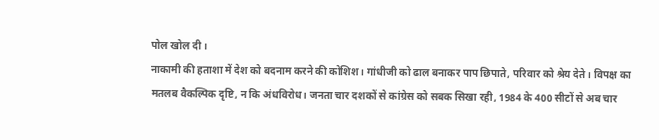पोल खोल दी।
नाकामी की हताशा में देश को बदनाम करने की कोशिश। गांधीजी को ढाल बनाकर पाप छिपाते, परिवार को श्रेय देते। विपक्ष का मतलब वैकल्पिक दृष्टि, न कि अंधविरोध। जनता चार दशकों से कांग्रेस को सबक सिखा रही, 1984 के 400 सीटों से अब चार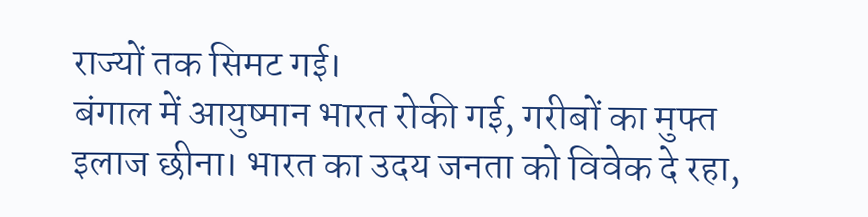राज्यों तक सिमट गई।
बंगाल में आयुष्मान भारत रोकी गई, गरीबों का मुफ्त इलाज छीना। भारत का उदय जनता को विवेक दे रहा,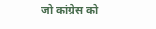जो कांग्रेस को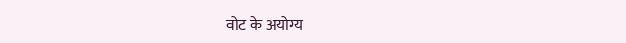वोट के अयोग्य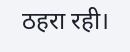ठहरा रही।